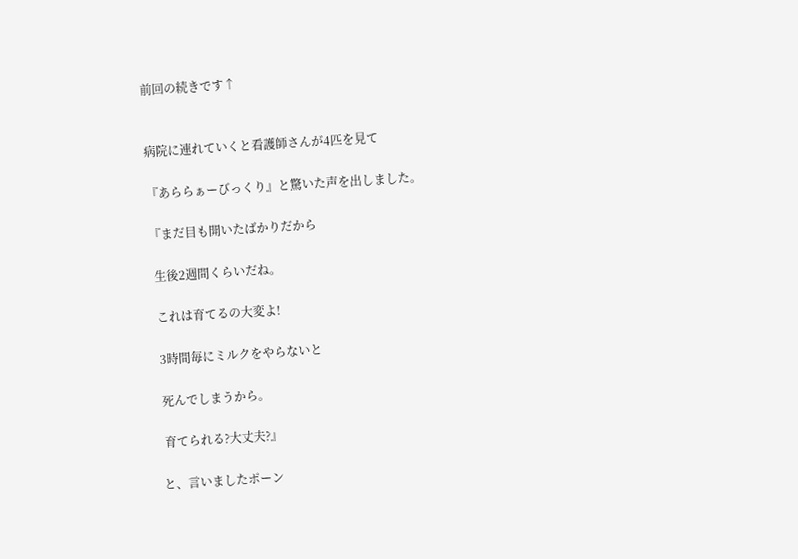前回の続きです↑


病院に連れていくと看護師さんが4匹を見て

『あららぁーびっくり』と驚いた声を出しました。

『まだ目も開いたばかりだから

 生後2週間くらいだね。

 これは育てるの大変よ!

 3時間毎にミルクをやらないと

 死んでしまうから。

 育てられる?大丈夫?』

と、言いましたポーン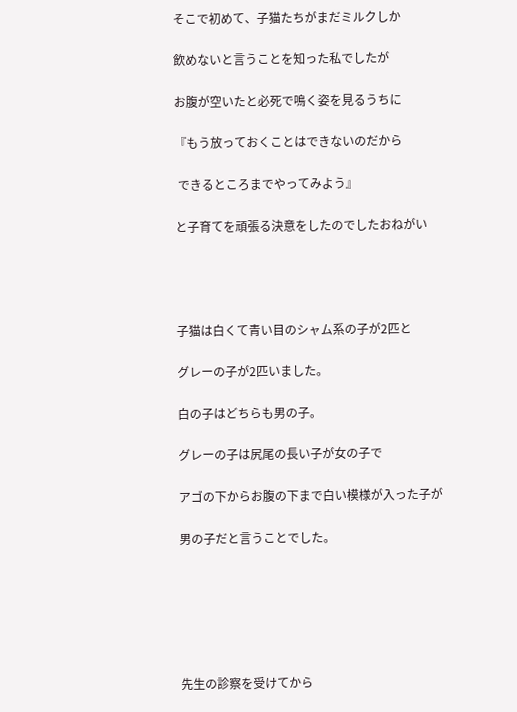そこで初めて、子猫たちがまだミルクしか

飲めないと言うことを知った私でしたが

お腹が空いたと必死で鳴く姿を見るうちに

『もう放っておくことはできないのだから

 できるところまでやってみよう』

と子育てを頑張る決意をしたのでしたおねがい




子猫は白くて青い目のシャム系の子が2匹と

グレーの子が2匹いました。

白の子はどちらも男の子。

グレーの子は尻尾の長い子が女の子で

アゴの下からお腹の下まで白い模様が入った子が

男の子だと言うことでした。






先生の診察を受けてから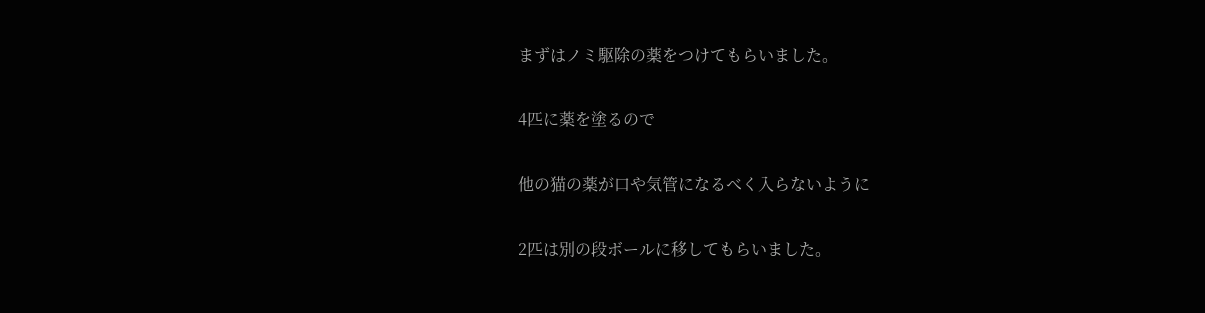まずはノミ駆除の薬をつけてもらいました。

4匹に薬を塗るので

他の猫の薬が口や気管になるべく入らないように

2匹は別の段ボールに移してもらいました。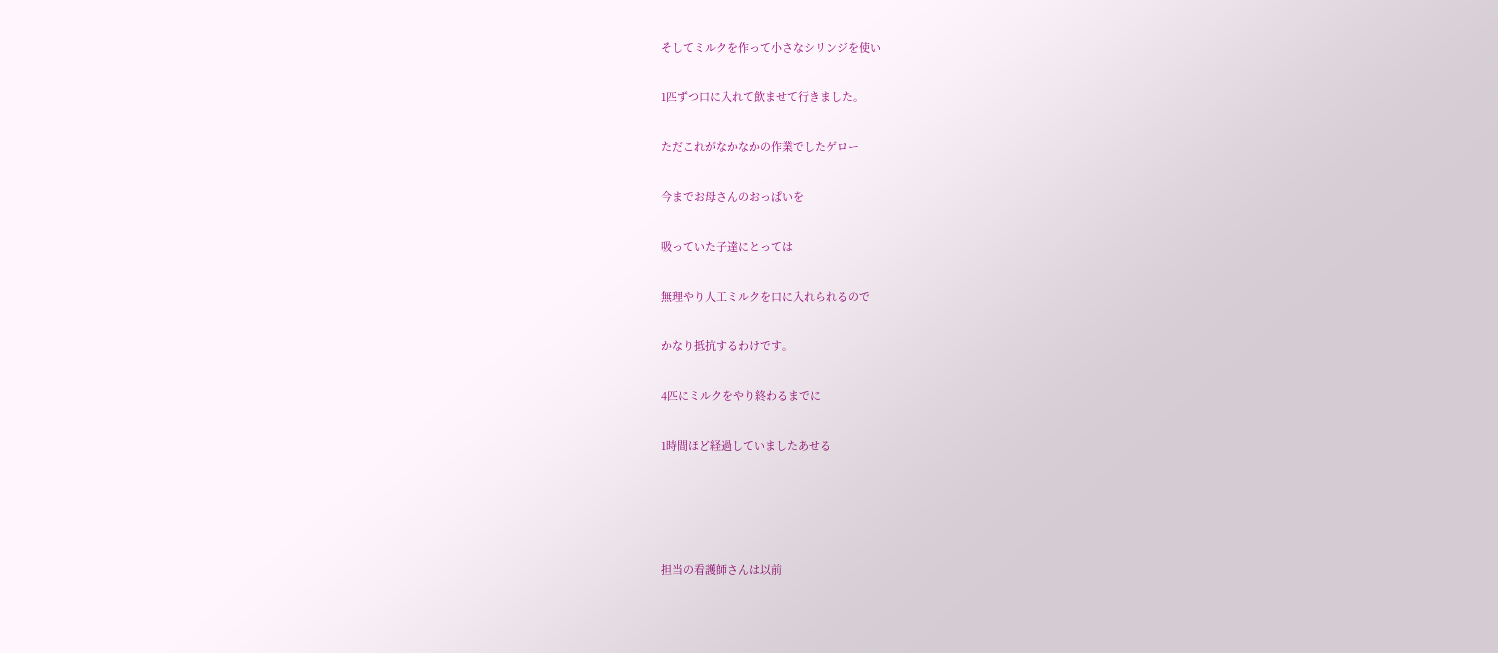そしてミルクを作って小さなシリンジを使い

1匹ずつ口に入れて飲ませて行きました。

ただこれがなかなかの作業でしたゲロー

今までお母さんのおっぱいを

吸っていた子達にとっては

無理やり人工ミルクを口に入れられるので

かなり抵抗するわけです。

4匹にミルクをやり終わるまでに

1時間ほど経過していましたあせる




担当の看護師さんは以前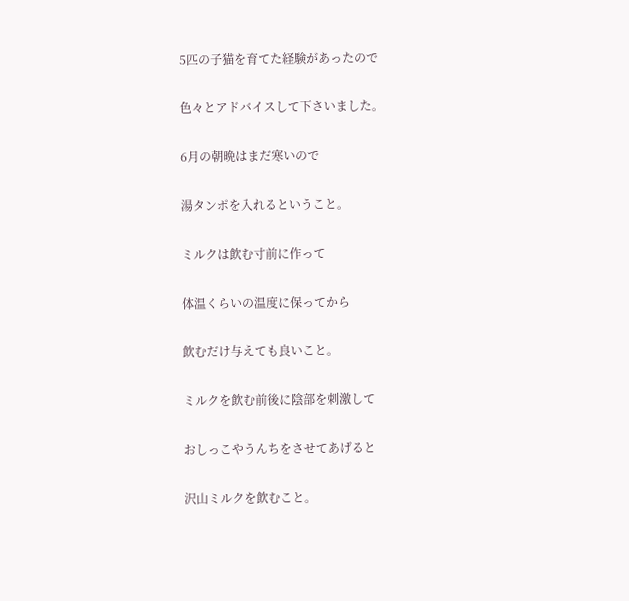5匹の子猫を育てた経験があったので

色々とアドバイスして下さいました。

6月の朝晩はまだ寒いので

湯タンポを入れるということ。

ミルクは飲む寸前に作って

体温くらいの温度に保ってから

飲むだけ与えても良いこと。

ミルクを飲む前後に陰部を刺激して

おしっこやうんちをさせてあげると

沢山ミルクを飲むこと。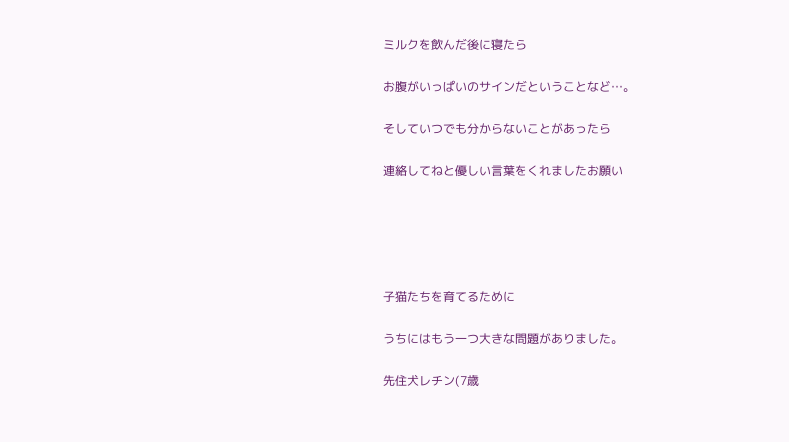ミルクを飲んだ後に寝たら

お腹がいっぱいのサインだということなど…。

そしていつでも分からないことがあったら

連絡してねと優しい言葉をくれましたお願い





子猫たちを育てるために

うちにはもう一つ大きな問題がありました。

先住犬レチン(7歳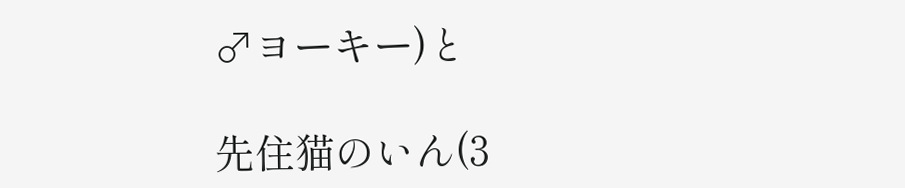♂ヨーキー)と

先住猫のいん(3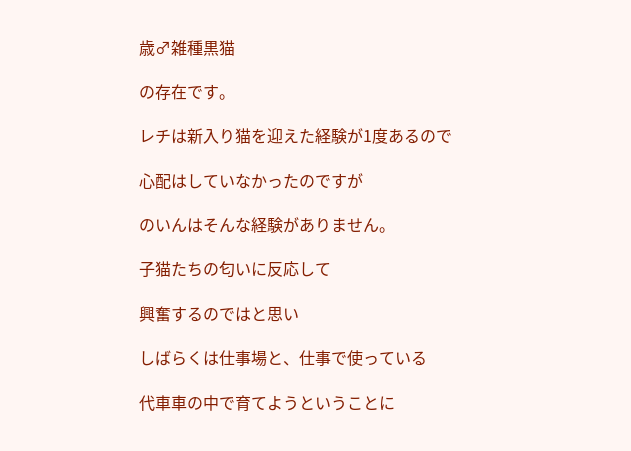歳♂雑種黒猫

の存在です。

レチは新入り猫を迎えた経験が1度あるので

心配はしていなかったのですが

のいんはそんな経験がありません。

子猫たちの匂いに反応して

興奮するのではと思い

しばらくは仕事場と、仕事で使っている

代車車の中で育てようということに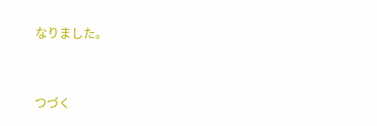なりました。


つづく